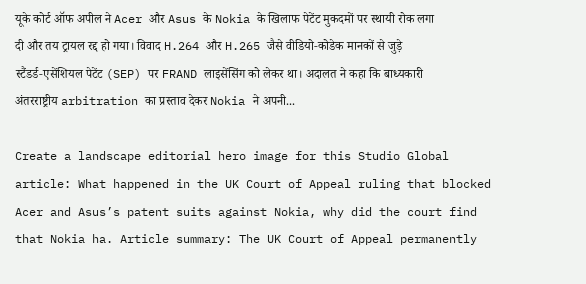यूके कोर्ट ऑफ अपील ने Acer और Asus के Nokia के खिलाफ पेटेंट मुकदमों पर स्थायी रोक लगा दी और तय ट्रायल रद्द हो गया। विवाद H.264 और H.265 जैसे वीडियो‑कोडेक मानकों से जुड़े स्टैंडर्ड‑एसेंशियल पेटेंट (SEP) पर FRAND लाइसेंसिंग को लेकर था। अदालत ने कहा कि बाध्यकारी अंतरराष्ट्रीय arbitration का प्रस्ताव देकर Nokia ने अपनी...

Create a landscape editorial hero image for this Studio Global article: What happened in the UK Court of Appeal ruling that blocked Acer and Asus’s patent suits against Nokia, why did the court find that Nokia ha. Article summary: The UK Court of Appeal permanently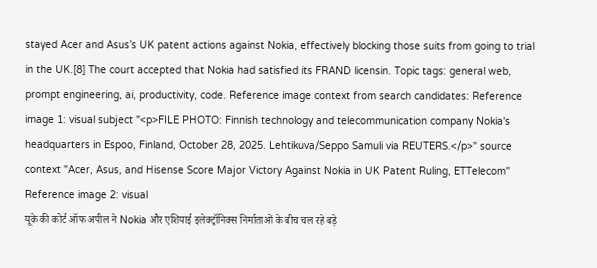stayed Acer and Asus’s UK patent actions against Nokia, effectively blocking those suits from going to trial in the UK.[8] The court accepted that Nokia had satisfied its FRAND licensin. Topic tags: general web, prompt engineering, ai, productivity, code. Reference image context from search candidates: Reference image 1: visual subject "<p>FILE PHOTO: Finnish technology and telecommunication company Nokia's headquarters in Espoo, Finland, October 28, 2025. Lehtikuva/Seppo Samuli via REUTERS.</p>" source context "Acer, Asus, and Hisense Score Major Victory Against Nokia in UK Patent Ruling, ETTelecom" Reference image 2: visual
यूके की कोर्ट ऑफ अपील ने Nokia और एशियाई इलेक्ट्रॉनिक्स निर्माताओं के बीच चल रहे बड़े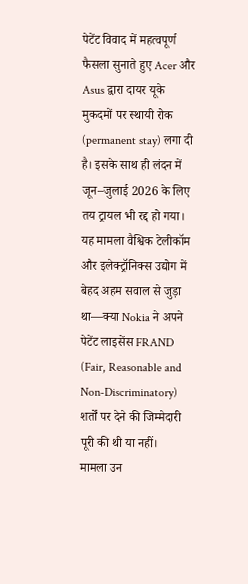पेटेंट विवाद में महत्वपूर्ण फैसला सुनाते हुए Acer और Asus द्वारा दायर यूके मुकदमों पर स्थायी रोक (permanent stay) लगा दी है। इसके साथ ही लंदन में जून–जुलाई 2026 के लिए तय ट्रायल भी रद्द हो गया।
यह मामला वैश्विक टेलीकॉम और इलेक्ट्रॉनिक्स उद्योग में बेहद अहम सवाल से जुड़ा था—क्या Nokia ने अपने पेटेंट लाइसेंस FRAND (Fair, Reasonable and Non‑Discriminatory) शर्तों पर देने की जिम्मेदारी पूरी की थी या नहीं।
मामला उन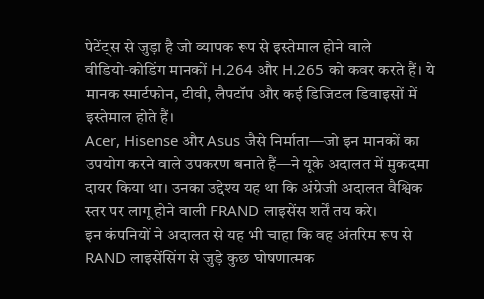पेटेंट्स से जुड़ा है जो व्यापक रूप से इस्तेमाल होने वाले वीडियो‑कोडिंग मानकों H.264 और H.265 को कवर करते हैं। ये मानक स्मार्टफोन, टीवी, लैपटॉप और कई डिजिटल डिवाइसों में इस्तेमाल होते हैं।
Acer, Hisense और Asus जैसे निर्माता—जो इन मानकों का उपयोग करने वाले उपकरण बनाते हैं—ने यूके अदालत में मुकदमा दायर किया था। उनका उद्देश्य यह था कि अंग्रेजी अदालत वैश्विक स्तर पर लागू होने वाली FRAND लाइसेंस शर्तें तय करे।
इन कंपनियों ने अदालत से यह भी चाहा कि वह अंतरिम रूप से RAND लाइसेंसिंग से जुड़े कुछ घोषणात्मक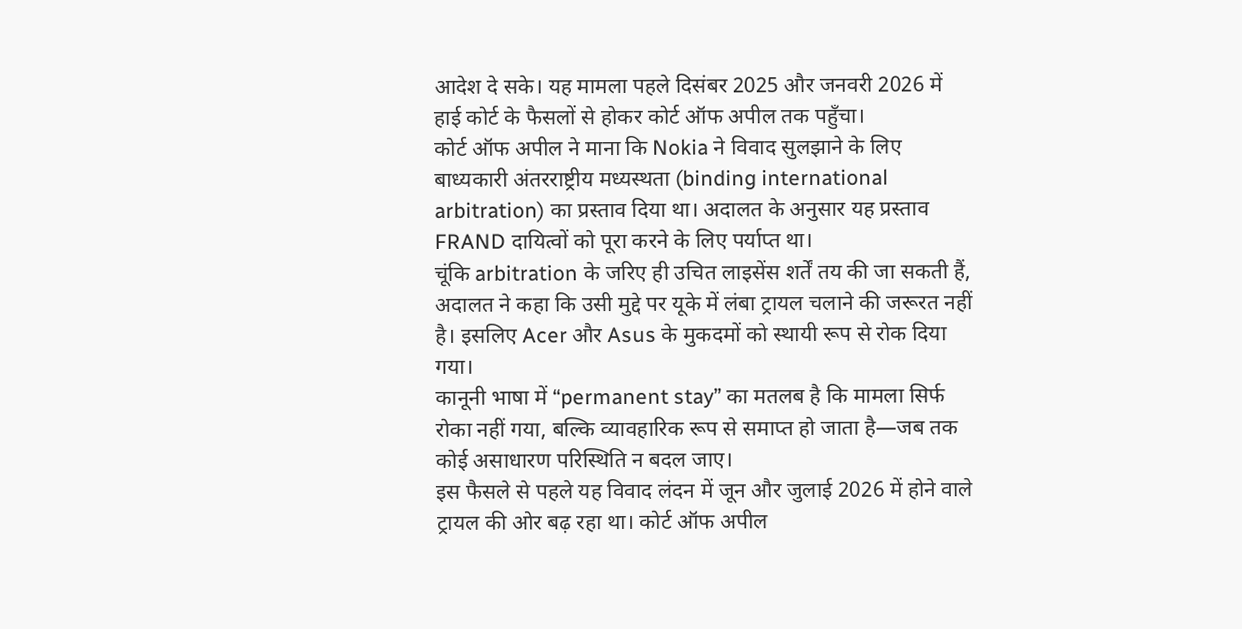आदेश दे सके। यह मामला पहले दिसंबर 2025 और जनवरी 2026 में हाई कोर्ट के फैसलों से होकर कोर्ट ऑफ अपील तक पहुँचा।
कोर्ट ऑफ अपील ने माना कि Nokia ने विवाद सुलझाने के लिए बाध्यकारी अंतरराष्ट्रीय मध्यस्थता (binding international arbitration) का प्रस्ताव दिया था। अदालत के अनुसार यह प्रस्ताव FRAND दायित्वों को पूरा करने के लिए पर्याप्त था।
चूंकि arbitration के जरिए ही उचित लाइसेंस शर्तें तय की जा सकती हैं, अदालत ने कहा कि उसी मुद्दे पर यूके में लंबा ट्रायल चलाने की जरूरत नहीं है। इसलिए Acer और Asus के मुकदमों को स्थायी रूप से रोक दिया गया।
कानूनी भाषा में “permanent stay” का मतलब है कि मामला सिर्फ रोका नहीं गया, बल्कि व्यावहारिक रूप से समाप्त हो जाता है—जब तक कोई असाधारण परिस्थिति न बदल जाए।
इस फैसले से पहले यह विवाद लंदन में जून और जुलाई 2026 में होने वाले ट्रायल की ओर बढ़ रहा था। कोर्ट ऑफ अपील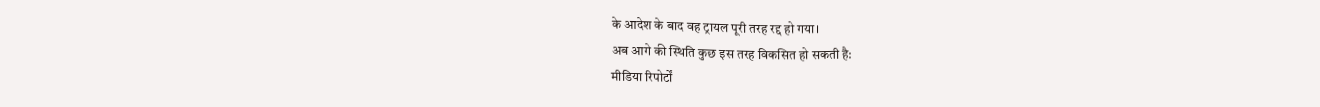के आदेश के बाद वह ट्रायल पूरी तरह रद्द हो गया।
अब आगे की स्थिति कुछ इस तरह विकसित हो सकती है:
मीडिया रिपोर्टों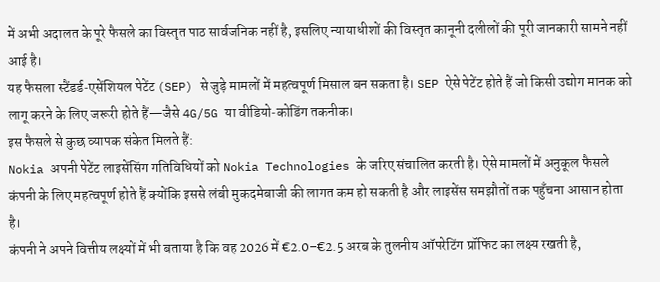में अभी अदालत के पूरे फैसले का विस्तृत पाठ सार्वजनिक नहीं है, इसलिए न्यायाधीशों की विस्तृत कानूनी दलीलों की पूरी जानकारी सामने नहीं आई है।
यह फैसला स्टैंडर्ड‑एसेंशियल पेटेंट (SEP) से जुड़े मामलों में महत्वपूर्ण मिसाल बन सकता है। SEP ऐसे पेटेंट होते हैं जो किसी उद्योग मानक को लागू करने के लिए जरूरी होते हैं—जैसे 4G/5G या वीडियो‑कोडिंग तकनीक।
इस फैसले से कुछ व्यापक संकेत मिलते हैं:
Nokia अपनी पेटेंट लाइसेंसिंग गतिविधियों को Nokia Technologies के जरिए संचालित करती है। ऐसे मामलों में अनुकूल फैसले कंपनी के लिए महत्वपूर्ण होते हैं क्योंकि इससे लंबी मुकदमेबाजी की लागत कम हो सकती है और लाइसेंस समझौतों तक पहुँचना आसान होता है।
कंपनी ने अपने वित्तीय लक्ष्यों में भी बताया है कि वह 2026 में €2.0–€2.5 अरब के तुलनीय ऑपरेटिंग प्रॉफिट का लक्ष्य रखती है,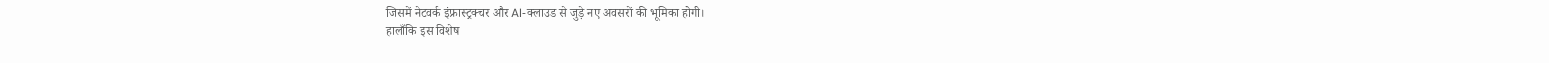जिसमें नेटवर्क इंफ्रास्ट्रक्चर और AI‑क्लाउड से जुड़े नए अवसरों की भूमिका होगी।
हालाँकि इस विशेष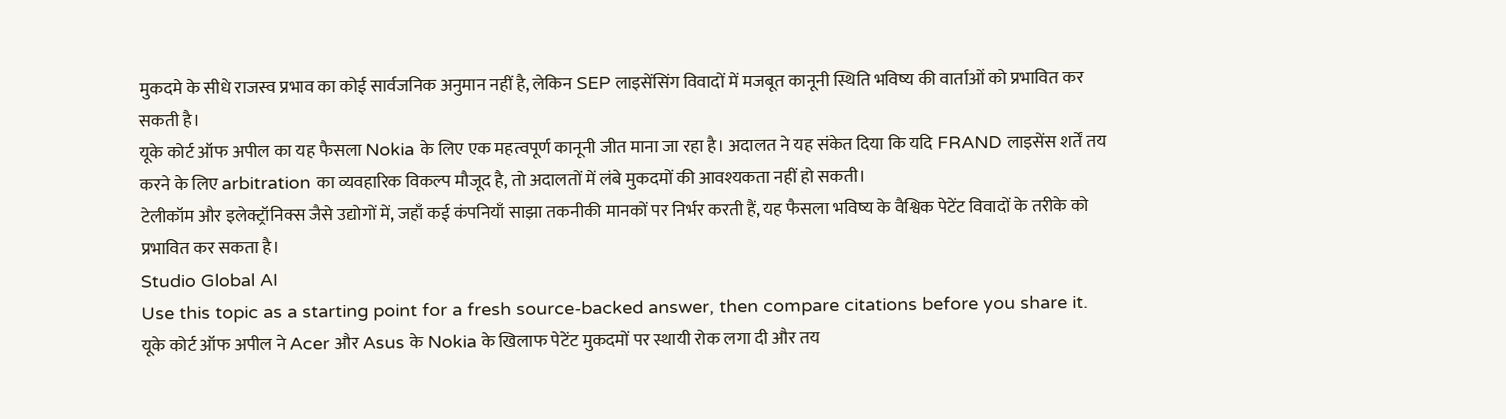मुकदमे के सीधे राजस्व प्रभाव का कोई सार्वजनिक अनुमान नहीं है, लेकिन SEP लाइसेंसिंग विवादों में मजबूत कानूनी स्थिति भविष्य की वार्ताओं को प्रभावित कर सकती है।
यूके कोर्ट ऑफ अपील का यह फैसला Nokia के लिए एक महत्वपूर्ण कानूनी जीत माना जा रहा है। अदालत ने यह संकेत दिया कि यदि FRAND लाइसेंस शर्तें तय करने के लिए arbitration का व्यवहारिक विकल्प मौजूद है, तो अदालतों में लंबे मुकदमों की आवश्यकता नहीं हो सकती।
टेलीकॉम और इलेक्ट्रॉनिक्स जैसे उद्योगों में, जहाँ कई कंपनियाँ साझा तकनीकी मानकों पर निर्भर करती हैं, यह फैसला भविष्य के वैश्विक पेटेंट विवादों के तरीके को प्रभावित कर सकता है।
Studio Global AI
Use this topic as a starting point for a fresh source-backed answer, then compare citations before you share it.
यूके कोर्ट ऑफ अपील ने Acer और Asus के Nokia के खिलाफ पेटेंट मुकदमों पर स्थायी रोक लगा दी और तय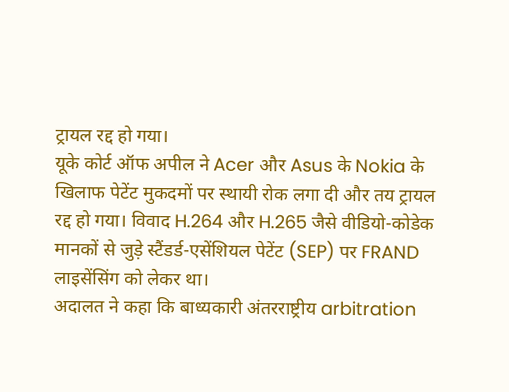ट्रायल रद्द हो गया।
यूके कोर्ट ऑफ अपील ने Acer और Asus के Nokia के खिलाफ पेटेंट मुकदमों पर स्थायी रोक लगा दी और तय ट्रायल रद्द हो गया। विवाद H.264 और H.265 जैसे वीडियो‑कोडेक मानकों से जुड़े स्टैंडर्ड‑एसेंशियल पेटेंट (SEP) पर FRAND लाइसेंसिंग को लेकर था।
अदालत ने कहा कि बाध्यकारी अंतरराष्ट्रीय arbitration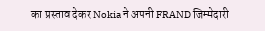का प्रस्ताव देकर Nokia ने अपनी FRAND जिम्मेदारी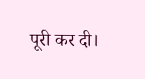पूरी कर दी।